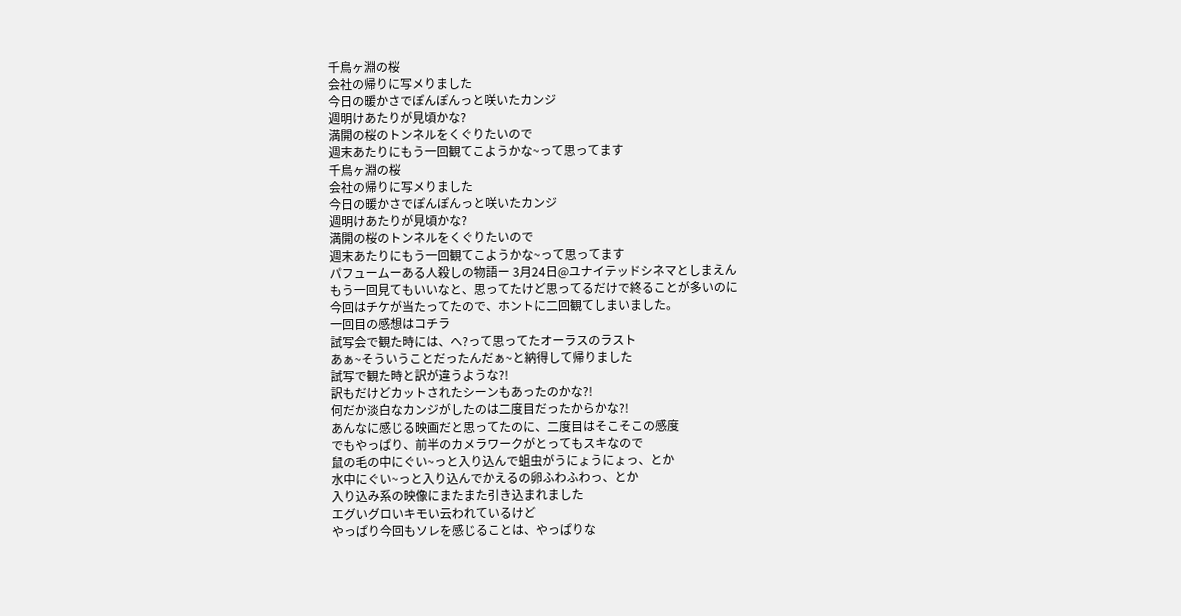千鳥ヶ淵の桜
会社の帰りに写メりました
今日の暖かさでぽんぽんっと咲いたカンジ
週明けあたりが見頃かな?
満開の桜のトンネルをくぐりたいので
週末あたりにもう一回観てこようかな~って思ってます
千鳥ヶ淵の桜
会社の帰りに写メりました
今日の暖かさでぽんぽんっと咲いたカンジ
週明けあたりが見頃かな?
満開の桜のトンネルをくぐりたいので
週末あたりにもう一回観てこようかな~って思ってます
パフュームーある人殺しの物語ー 3月24日@ユナイテッドシネマとしまえん
もう一回見てもいいなと、思ってたけど思ってるだけで終ることが多いのに
今回はチケが当たってたので、ホントに二回観てしまいました。
一回目の感想はコチラ
試写会で観た時には、へ?って思ってたオーラスのラスト
あぁ~そういうことだったんだぁ~と納得して帰りました
試写で観た時と訳が違うような?!
訳もだけどカットされたシーンもあったのかな?!
何だか淡白なカンジがしたのは二度目だったからかな?!
あんなに感じる映画だと思ってたのに、二度目はそこそこの感度
でもやっぱり、前半のカメラワークがとってもスキなので
鼠の毛の中にぐい~っと入り込んで蛆虫がうにょうにょっ、とか
水中にぐい~っと入り込んでかえるの卵ふわふわっ、とか
入り込み系の映像にまたまた引き込まれました
エグいグロいキモい云われているけど
やっぱり今回もソレを感じることは、やっぱりな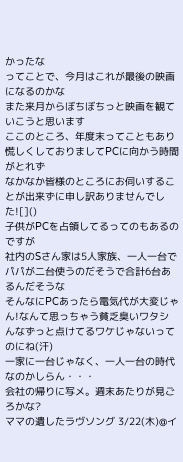かったな
ってことで、今月はこれが最後の映画になるのかな
また来月からぼちぼちっと映画を観ていこうと思います
ここのところ、年度末ってこともあり慌しくしておりましてPCに向かう時間がとれず
なかなか皆様のところにお伺いすることが出来ずに申し訳ありませんでした![]()
子供がPCを占領してるってのもあるのですが
社内のSさん家は5人家族、一人一台でパパが二台使うのだそうで合計6台あるんだそうな
そんなにPCあったら電気代が大変じゃん!なんて思っちゃう貧乏臭いワタシ
んなずっと点けてるワケじゃないってのにね(汗)
一家に一台じゃなく、一人一台の時代なのかしらん・・・
会社の帰りに写メ。週末あたりが見ごろかな?
ママの遺したラヴソング 3/22(木)@イ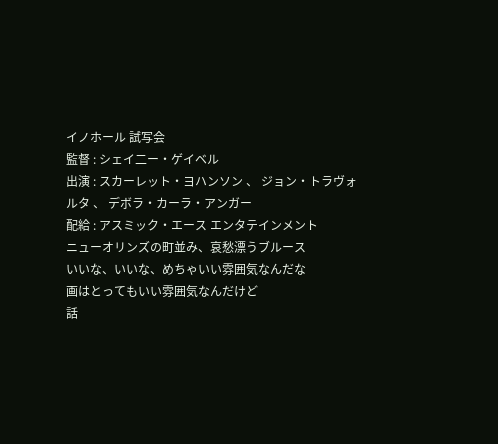イノホール 試写会
監督 : シェイ二ー・ゲイベル
出演 : スカーレット・ヨハンソン 、 ジョン・トラヴォルタ 、 デボラ・カーラ・アンガー
配給 : アスミック・エース エンタテインメント
ニューオリンズの町並み、哀愁漂うブルース
いいな、いいな、めちゃいい雰囲気なんだな
画はとってもいい雰囲気なんだけど
話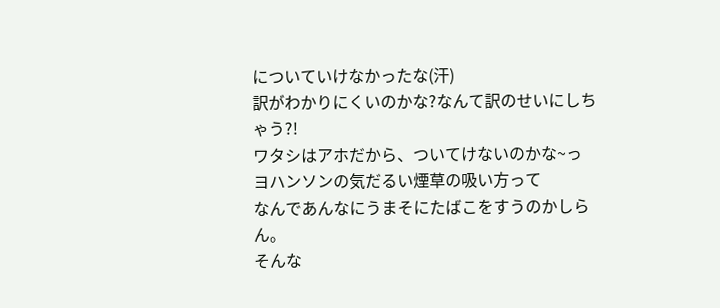についていけなかったな(汗)
訳がわかりにくいのかな?なんて訳のせいにしちゃう?!
ワタシはアホだから、ついてけないのかな~っ
ヨハンソンの気だるい煙草の吸い方って
なんであんなにうまそにたばこをすうのかしらん。
そんな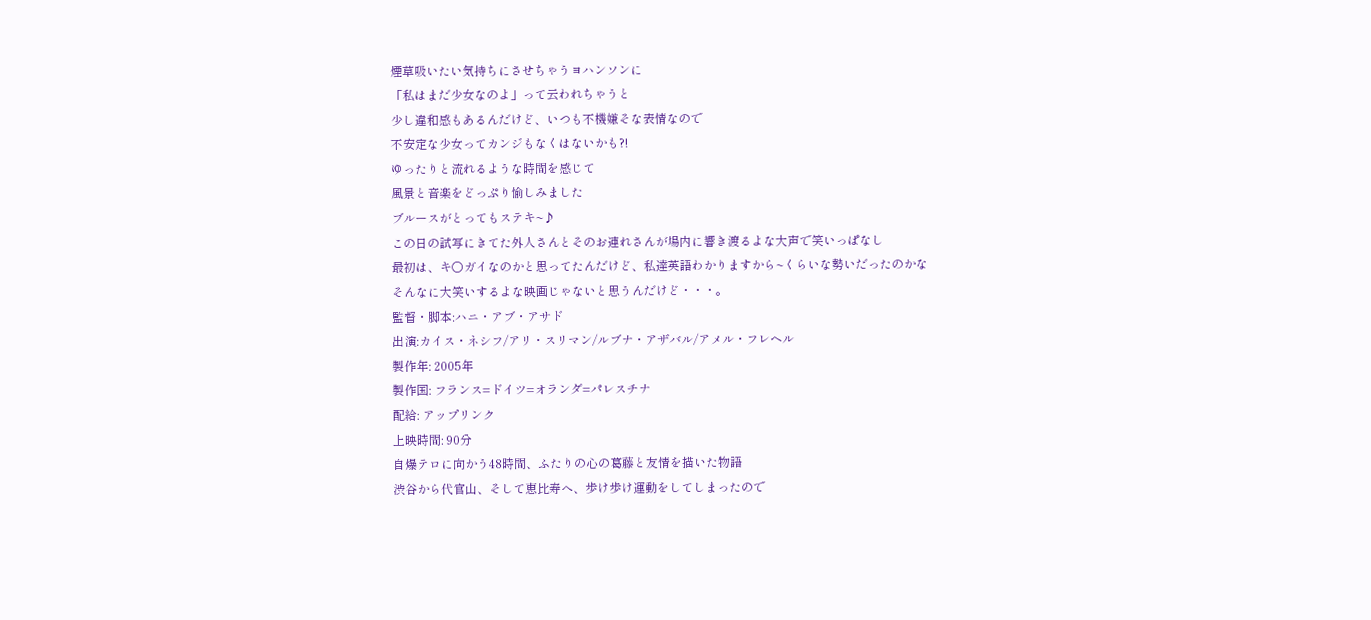煙草吸いたい気持ちにさせちゃうヨハンソンに
「私はまだ少女なのよ」って云われちゃうと
少し違和感もあるんだけど、いつも不機嫌そな表情なので
不安定な少女ってカンジもなくはないかも?!
ゆったりと流れるような時間を感じて
風景と音楽をどっぷり愉しみました
ブルースがとってもステキ~♪
この日の試写にきてた外人さんとそのお連れさんが場内に響き渡るよな大声で笑いっぱなし
最初は、キ○ガイなのかと思ってたんだけど、私達英語わかりますから~くらいな勢いだったのかな
そんなに大笑いするよな映画じゃないと思うんだけど・・・。
監督・脚本:ハニ・アブ・アサド
出演:カイス・ネシフ/アリ・スリマン/ルブナ・アザバル/アメル・フレヘル
製作年: 2005年
製作国: フランス=ドイツ=オランダ=パレスチナ
配給: アップリンク
上映時間: 90分
自爆テロに向かう48時間、ふたりの心の葛藤と友情を描いた物語
渋谷から代官山、そして恵比寿へ、歩け歩け運動をしてしまったので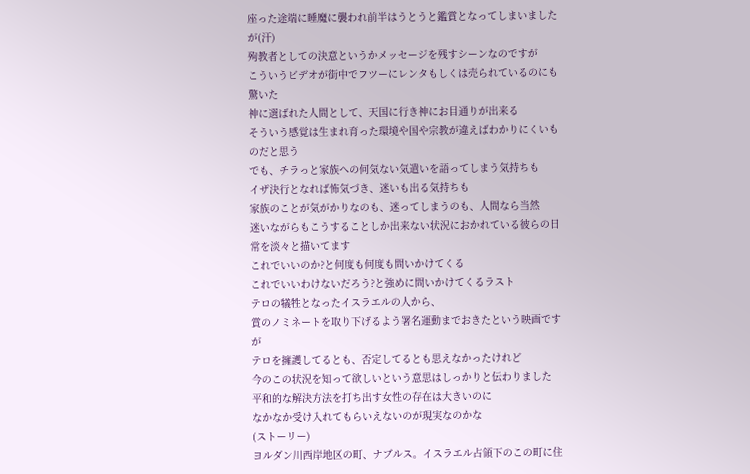座った途端に睡魔に襲われ前半はうとうと鑑賞となってしまいましたが(汗)
殉教者としての決意というかメッセージを残すシーンなのですが
こういうビデオが街中でフツーにレンタもしくは売られているのにも驚いた
神に選ばれた人間として、天国に行き神にお目通りが出来る
そういう感覚は生まれ育った環境や国や宗教が違えばわかりにくいものだと思う
でも、チラっと家族への何気ない気遣いを語ってしまう気持ちも
イザ決行となれば怖気づき、迷いも出る気持ちも
家族のことが気がかりなのも、迷ってしまうのも、人間なら当然
迷いながらもこうすることしか出来ない状況におかれている彼らの日常を淡々と描いてます
これでいいのか?と何度も何度も問いかけてくる
これでいいわけないだろう?と強めに問いかけてくるラスト
テロの犠牲となったイスラエルの人から、
賞のノミネートを取り下げるよう署名運動までおきたという映画ですが
テロを擁護してるとも、否定してるとも思えなかったけれど
今のこの状況を知って欲しいという意思はしっかりと伝わりました
平和的な解決方法を打ち出す女性の存在は大きいのに
なかなか受け入れてもらいえないのが現実なのかな
(ストーリー)
ヨルダン川西岸地区の町、ナブルス。イスラエル占領下のこの町に住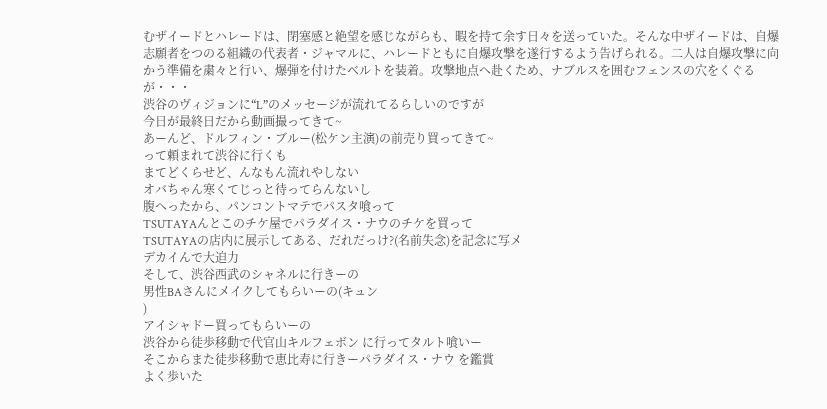むザイードとハレードは、閉塞感と絶望を感じながらも、暇を持て余す日々を送っていた。そんな中ザイードは、自爆志願者をつのる組織の代表者・ジャマルに、ハレードともに自爆攻撃を遂行するよう告げられる。二人は自爆攻撃に向かう準備を粛々と行い、爆弾を付けたベルトを装着。攻撃地点へ赴くため、ナブルスを囲むフェンスの穴をくぐるが・・・
渋谷のヴィジョンに“L”のメッセージが流れてるらしいのですが
今日が最終日だから動画撮ってきて~
あーんど、ドルフィン・ブルー(松ケン主演)の前売り買ってきて~
って頼まれて渋谷に行くも
まてどくらせど、んなもん流れやしない
オバちゃん寒くてじっと待ってらんないし
腹へったから、パンコントマテでパスタ喰って
TSUTAYAんとこのチケ屋でパラダイス・ナウのチケを買って
TSUTAYAの店内に展示してある、だれだっけ?(名前失念)を記念に写メ
デカイんで大迫力
そして、渋谷西武のシャネルに行きーの
男性BAさんにメイクしてもらいーの(キュン
)
アイシャドー買ってもらいーの
渋谷から徒歩移動で代官山キルフェボン に行ってタルト喰いー
そこからまた徒歩移動で恵比寿に行きーパラダイス・ナウ を鑑賞
よく歩いた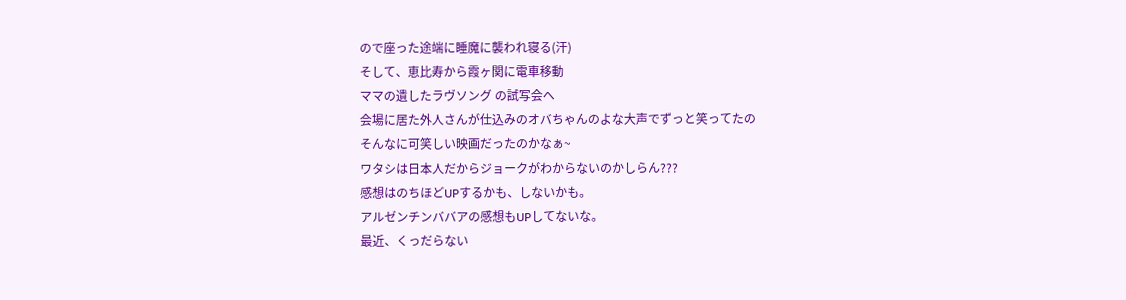ので座った途端に睡魔に襲われ寝る(汗)
そして、恵比寿から霞ヶ関に電車移動
ママの遺したラヴソング の試写会へ
会場に居た外人さんが仕込みのオバちゃんのよな大声でずっと笑ってたの
そんなに可笑しい映画だったのかなぁ~
ワタシは日本人だからジョークがわからないのかしらん???
感想はのちほどUPするかも、しないかも。
アルゼンチンババアの感想もUPしてないな。
最近、くっだらない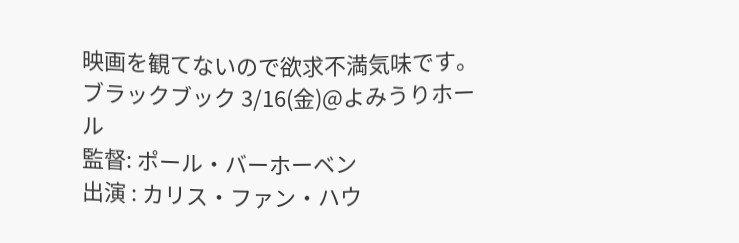映画を観てないので欲求不満気味です。
ブラックブック 3/16(金)@よみうりホール
監督: ポール・バーホーベン
出演 : カリス・ファン・ハウ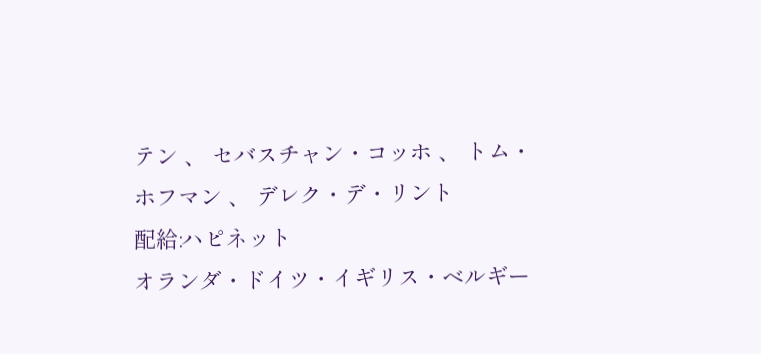テン 、 セバスチャン・コッホ 、 トム・ホフマン 、 デレク・デ・リント
配給:ハピネット
オランダ・ドイツ・イギリス・ベルギー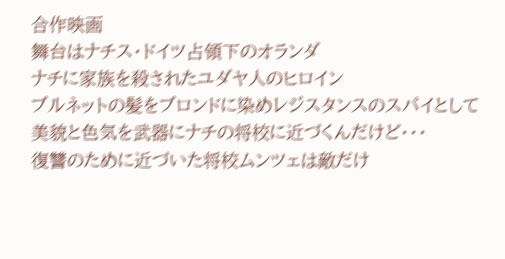合作映画
舞台はナチス・ドイツ占領下のオランダ
ナチに家族を殺されたユダヤ人のヒロイン
ブルネットの髪をブロンドに染めレジスタンスのスパイとして
美貌と色気を武器にナチの将校に近づくんだけど・・・
復讐のために近づいた将校ムンツェは敵だけ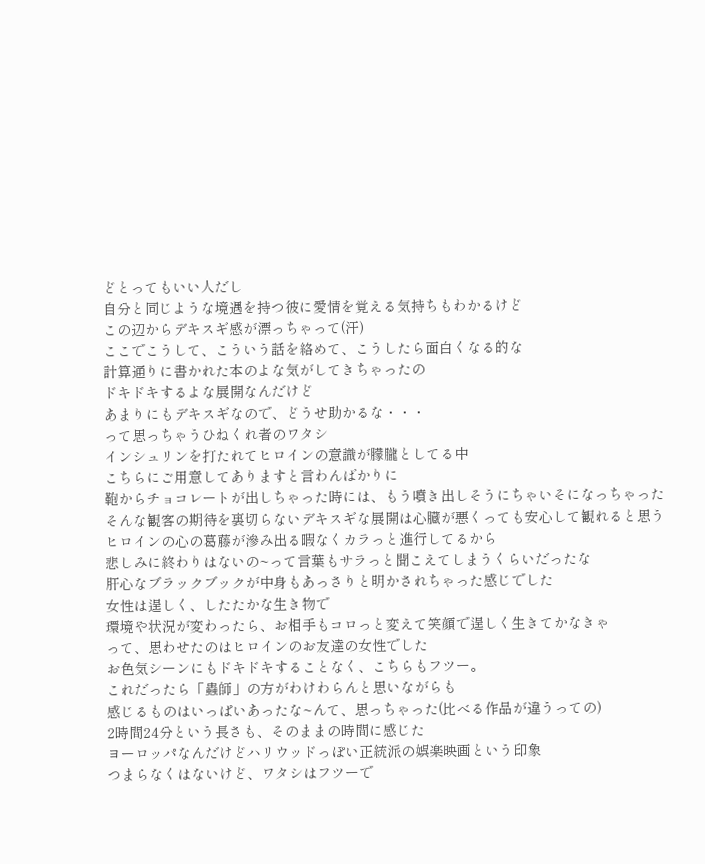どとってもいい人だし
自分と同じような境遇を持つ彼に愛情を覚える気持ちもわかるけど
この辺からデキスギ感が漂っちゃって(汗)
ここでこうして、こういう話を絡めて、こうしたら面白くなる的な
計算通りに書かれた本のよな気がしてきちゃったの
ドキドキするよな展開なんだけど
あまりにもデキスギなので、どうせ助かるな・・・
って思っちゃうひねくれ者のワタシ
インシュリンを打たれてヒロインの意識が朦朧としてる中
こちらにご用意してありますと言わんばかりに
鞄からチョコレートが出しちゃった時には、もう噴き出しそうにちゃいそになっちゃった
そんな観客の期待を裏切らないデキスギな展開は心臓が悪くっても安心して観れると思う
ヒロインの心の葛藤が滲み出る暇なくカラっと進行してるから
悲しみに終わりはないの~って言葉もサラっと聞こえてしまうくらいだったな
肝心なブラックブックが中身もあっさりと明かされちゃった感じでした
女性は逞しく、したたかな生き物で
環境や状況が変わったら、お相手もコロっと変えて笑顔で逞しく生きてかなきゃ
って、思わせたのはヒロインのお友達の女性でした
お色気シーンにもドキドキすることなく、こちらもフツー。
これだったら「蟲師」の方がわけわらんと思いながらも
感じるものはいっぱいあったな~んて、思っちゃった(比べる作品が違うっての)
2時間24分という長さも、そのままの時間に感じた
ヨーロッパなんだけどハリウッドっぽい正統派の娯楽映画という印象
つまらなくはないけど、ワタシはフツーで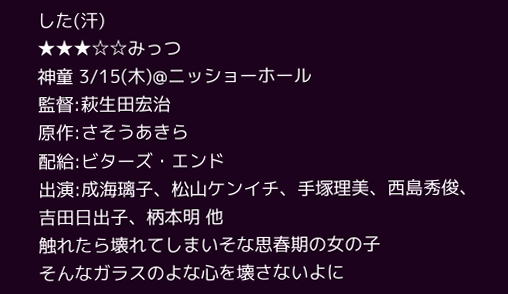した(汗)
★★★☆☆みっつ
神童 3/15(木)@ニッショーホール
監督:萩生田宏治
原作:さそうあきら
配給:ビターズ・エンド
出演:成海璃子、松山ケンイチ、手塚理美、西島秀俊、吉田日出子、柄本明 他
触れたら壊れてしまいそな思春期の女の子
そんなガラスのよな心を壊さないよに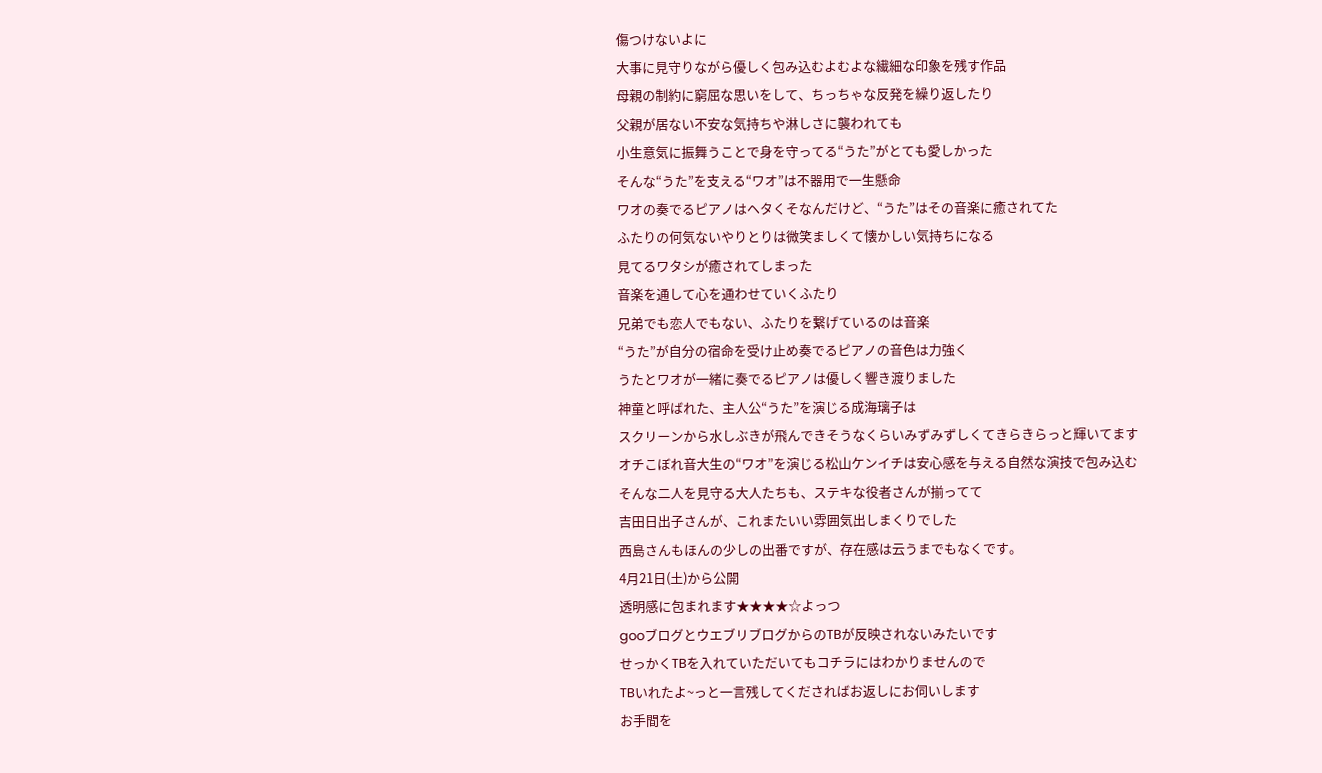傷つけないよに
大事に見守りながら優しく包み込むよむよな繊細な印象を残す作品
母親の制約に窮屈な思いをして、ちっちゃな反発を繰り返したり
父親が居ない不安な気持ちや淋しさに襲われても
小生意気に振舞うことで身を守ってる“うた”がとても愛しかった
そんな“うた”を支える“ワオ”は不器用で一生懸命
ワオの奏でるピアノはヘタくそなんだけど、“うた”はその音楽に癒されてた
ふたりの何気ないやりとりは微笑ましくて懐かしい気持ちになる
見てるワタシが癒されてしまった
音楽を通して心を通わせていくふたり
兄弟でも恋人でもない、ふたりを繋げているのは音楽
“うた”が自分の宿命を受け止め奏でるピアノの音色は力強く
うたとワオが一緒に奏でるピアノは優しく響き渡りました
神童と呼ばれた、主人公“うた”を演じる成海璃子は
スクリーンから水しぶきが飛んできそうなくらいみずみずしくてきらきらっと輝いてます
オチこぼれ音大生の“ワオ”を演じる松山ケンイチは安心感を与える自然な演技で包み込む
そんな二人を見守る大人たちも、ステキな役者さんが揃ってて
吉田日出子さんが、これまたいい雰囲気出しまくりでした
西島さんもほんの少しの出番ですが、存在感は云うまでもなくです。
4月21日(土)から公開
透明感に包まれます★★★★☆よっつ
gooブログとウエブリブログからのTBが反映されないみたいです
せっかくTBを入れていただいてもコチラにはわかりませんので
TBいれたよ~っと一言残してくださればお返しにお伺いします
お手間を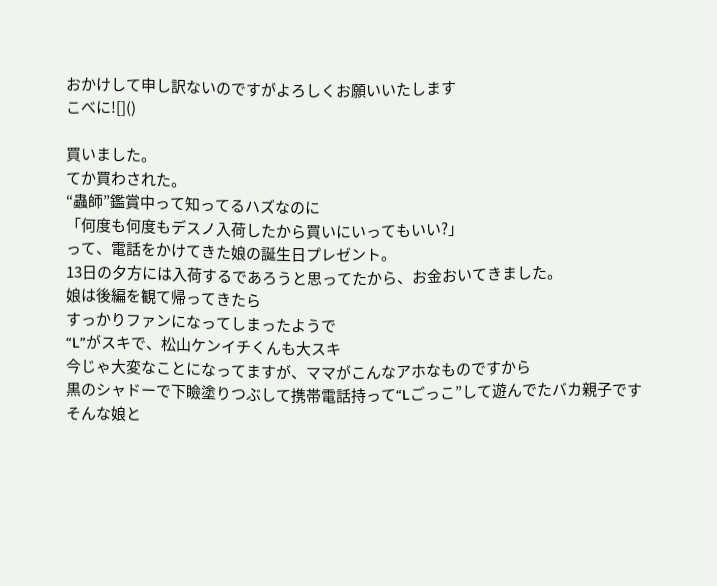おかけして申し訳ないのですがよろしくお願いいたします
こべに![]()

買いました。
てか買わされた。
“蟲師”鑑賞中って知ってるハズなのに
「何度も何度もデスノ入荷したから買いにいってもいい?」
って、電話をかけてきた娘の誕生日プレゼント。
13日の夕方には入荷するであろうと思ってたから、お金おいてきました。
娘は後編を観て帰ってきたら
すっかりファンになってしまったようで
“L”がスキで、松山ケンイチくんも大スキ
今じゃ大変なことになってますが、ママがこんなアホなものですから
黒のシャドーで下瞼塗りつぶして携帯電話持って“Lごっこ”して遊んでたバカ親子です
そんな娘と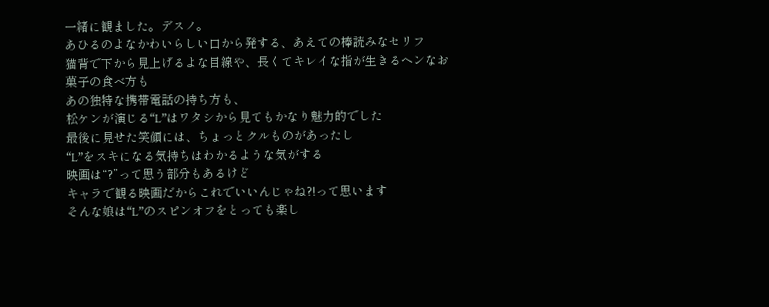一緒に観ました。デスノ。
あひるのよなかわいらしい口から発する、あえての棒読みなセリフ
猫背で下から見上げるよな目線や、長くてキレイな指が生きるヘンなお菓子の食べ方も
あの独特な携帯電話の持ち方も、
松ケンが演じる“L”はワタシから見てもかなり魅力的でした
最後に見せた笑顔には、ちょっとクルものがあったし
“L”をスキになる気持ちはわかるような気がする
映画は“?”って思う部分もあるけど
キャラで観る映画だからこれでいいんじゃね?!って思います
そんな娘は“L”のスピンオフをとっても楽し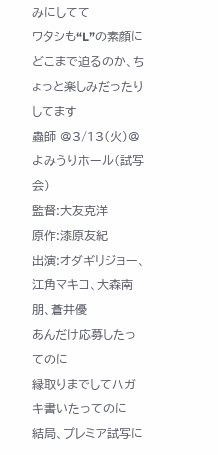みにしてて
ワタシも“L”の素顔にどこまで迫るのか、ちょっと楽しみだったりしてます
蟲師 @3/13(火)@よみうりホール(試写会)
監督:大友克洋
原作:漆原友紀
出演:オダギリジョー、江角マキコ、大森南朋、蒼井優
あんだけ応募したってのに
縁取りまでしてハガキ書いたってのに
結局、プレミア試写に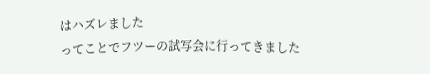はハズレました
ってことでフツーの試写会に行ってきました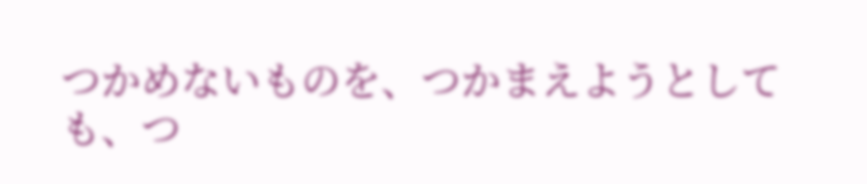つかめないものを、つかまえようとしても、つ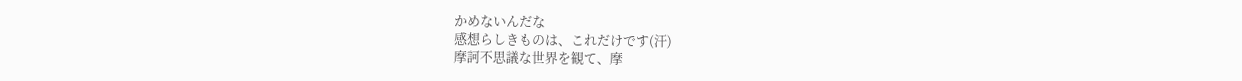かめないんだな
感想らしきものは、これだけです(汗)
摩訶不思議な世界を観て、摩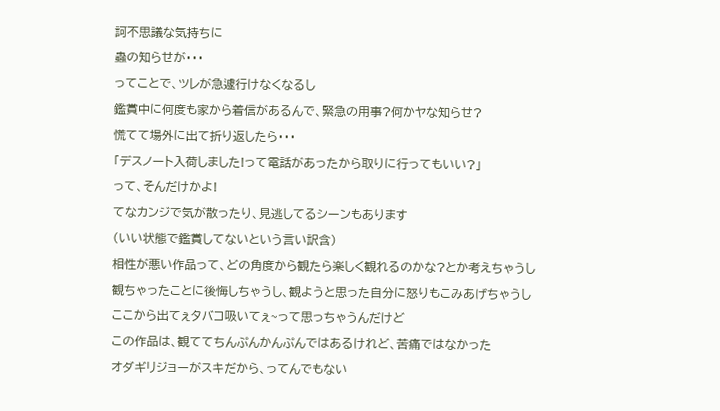訶不思議な気持ちに
蟲の知らせが・・・
ってことで、ツレが急遽行けなくなるし
鑑賞中に何度も家から着信があるんで、緊急の用事?何かヤな知らせ?
慌てて場外に出て折り返したら・・・
「デスノート入荷しました!って電話があったから取りに行ってもいい?」
って、そんだけかよ!
てなカンジで気が散ったり、見逃してるシーンもあります
(いい状態で鑑賞してないという言い訳含)
相性が悪い作品って、どの角度から観たら楽しく観れるのかな?とか考えちゃうし
観ちゃったことに後悔しちゃうし、観ようと思った自分に怒りもこみあげちゃうし
ここから出てぇタバコ吸いてぇ~って思っちゃうんだけど
この作品は、観ててちんぷんかんぷんではあるけれど、苦痛ではなかった
オダギリジョーがスキだから、ってんでもない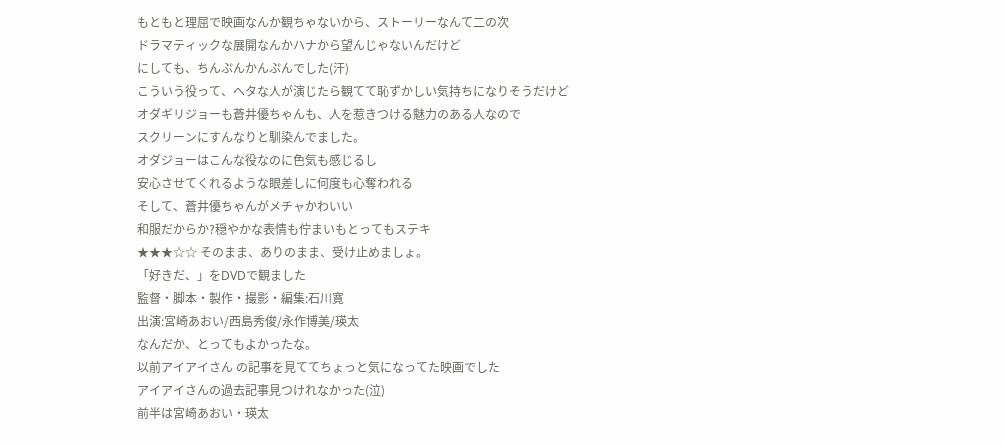もともと理屈で映画なんか観ちゃないから、ストーリーなんて二の次
ドラマティックな展開なんかハナから望んじゃないんだけど
にしても、ちんぷんかんぷんでした(汗)
こういう役って、ヘタな人が演じたら観てて恥ずかしい気持ちになりそうだけど
オダギリジョーも蒼井優ちゃんも、人を惹きつける魅力のある人なので
スクリーンにすんなりと馴染んでました。
オダジョーはこんな役なのに色気も感じるし
安心させてくれるような眼差しに何度も心奪われる
そして、蒼井優ちゃんがメチャかわいい
和服だからか?穏やかな表情も佇まいもとってもステキ
★★★☆☆ そのまま、ありのまま、受け止めましょ。
「好きだ、」をDVDで観ました
監督・脚本・製作・撮影・編集:石川寛
出演:宮崎あおい/西島秀俊/永作博美/瑛太
なんだか、とってもよかったな。
以前アイアイさん の記事を見ててちょっと気になってた映画でした
アイアイさんの過去記事見つけれなかった(泣)
前半は宮崎あおい・瑛太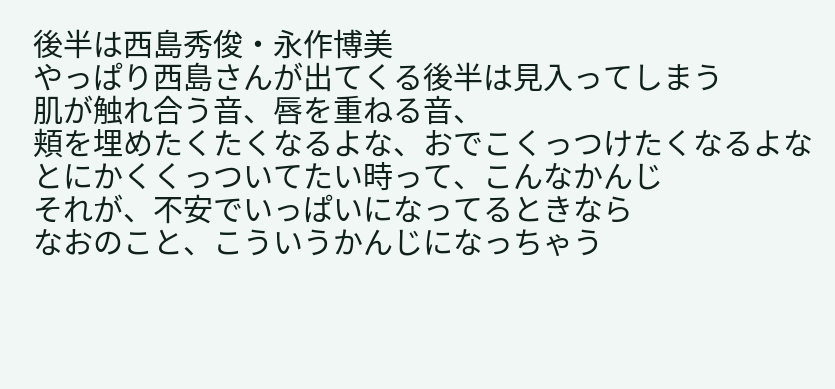後半は西島秀俊・永作博美
やっぱり西島さんが出てくる後半は見入ってしまう
肌が触れ合う音、唇を重ねる音、
頬を埋めたくたくなるよな、おでこくっつけたくなるよな
とにかくくっついてたい時って、こんなかんじ
それが、不安でいっぱいになってるときなら
なおのこと、こういうかんじになっちゃう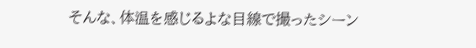そんな、体温を感じるよな目線で撮ったシーン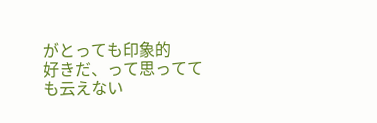がとっても印象的
好きだ、って思ってても云えない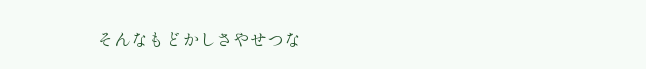そんなもどかしさやせつな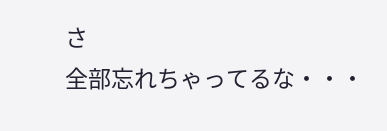さ
全部忘れちゃってるな・・・